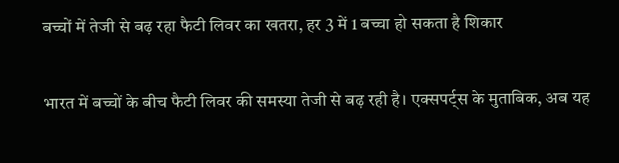बच्चों में तेजी से बढ़ रहा फैटी लिवर का खतरा, हर 3 में 1 बच्चा हो सकता है शिकार

भारत में बच्चों के बीच फैटी लिवर की समस्या तेजी से बढ़ रही है। एक्सपर्ट्स के मुताबिक, अब यह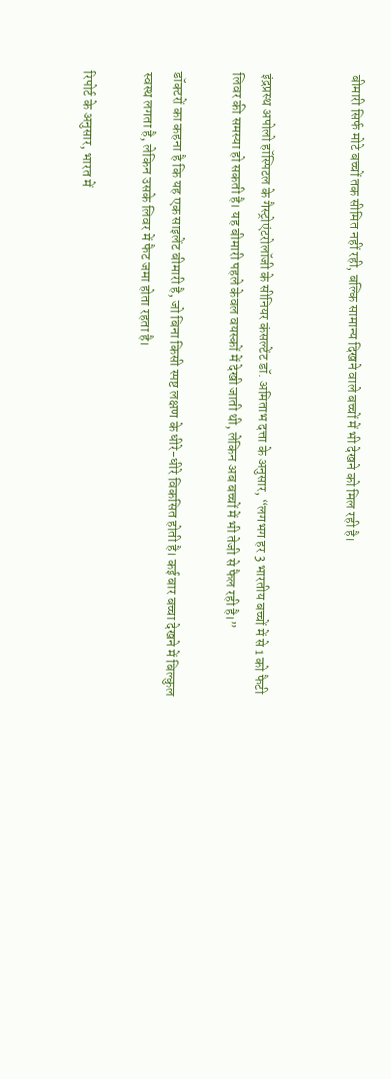बीमारी सिर्फ मोटे बच्चों तक सीमित नहीं रही, बल्कि सामान्य दिखने वाले बच्चों में भी देखने को मिल रही है।


इंद्रप्रस्थ अपोलो हॉस्पिटल के गैस्ट्रोएंटरोलॉजी के सीनियर कंसल्टेंट डॉ. अमिताभ दत्ता के अनुसार, “लगभग हर 3 भारतीय बच्चों में से 1 को फैटी लिवर की समस्या हो सकती है। यह बीमारी पहले केवल वयस्कों में देखी जाती थी, लेकिन अब बच्चों में भी तेजी से फैल रही है।”

डॉक्टरों का कहना है कि यह एक साइलेंट बीमारी है, जो बिना किसी स्पष्ट लक्षण के धीरे-धीरे विकसित होती है। कई बार बच्चा देखने में बिल्कुल स्वस्थ लगता है, लेकिन उसके लिवर में फैट जमा होता रहता है।

रिपोर्ट के अनुसार, भारत में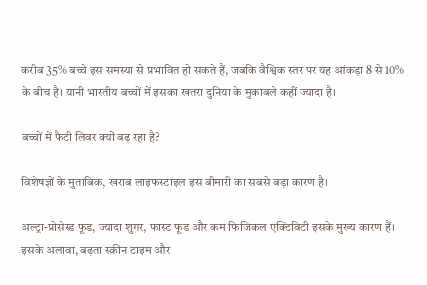करीब 35% बच्चे इस समस्या से प्रभावित हो सकते हैं, जबकि वैश्विक स्तर पर यह आंकड़ा 8 से 10% के बीच है। यानी भारतीय बच्चों में इसका खतरा दुनिया के मुकाबले कहीं ज्यादा है।

बच्चों में फैटी लिवर क्यों बढ़ रहा है?

विशेषज्ञों के मुताबिक, खराब लाइफस्टाइल इस बीमारी का सबसे बड़ा कारण है।

अल्ट्रा-प्रोसेस्ड फूड, ज्यादा शुगर, फास्ट फूड और कम फिजिकल एक्टिविटी इसके मुख्य कारण हैं। इसके अलावा, बढ़ता स्क्रीन टाइम और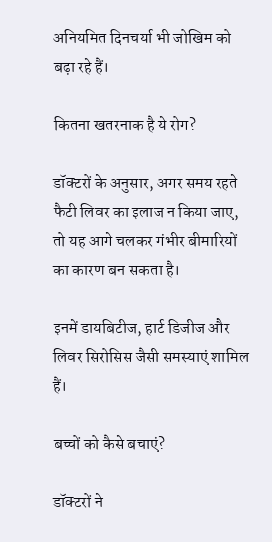अनियमित दिनचर्या भी जोखिम को बढ़ा रहे हैं।

कितना खतरनाक है ये रोग?

डॉक्टरों के अनुसार, अगर समय रहते फैटी लिवर का इलाज न किया जाए, तो यह आगे चलकर गंभीर बीमारियों का कारण बन सकता है।

इनमें डायबिटीज, हार्ट डिजीज और लिवर सिरोसिस जैसी समस्याएं शामिल हैं।

बच्चों को कैसे बचाएं?

डॉक्टरों ने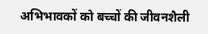अभिभावकों को बच्चों की जीवनशैली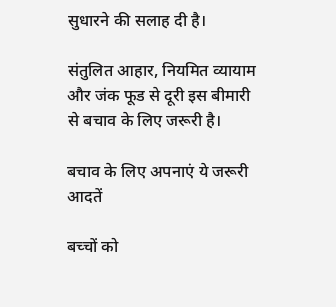सुधारने की सलाह दी है।

संतुलित आहार, नियमित व्यायाम और जंक फूड से दूरी इस बीमारी से बचाव के लिए जरूरी है।

बचाव के लिए अपनाएं ये जरूरी आदतें

बच्चों को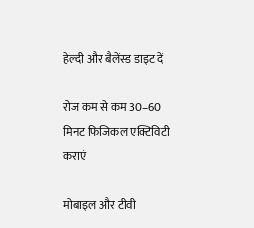हेल्दी और बैलेंस्ड डाइट दें

रोज कम से कम 30–60 मिनट फिजिकल एक्टिविटी कराएं

मोबाइल और टीवी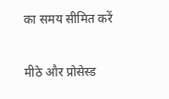का समय सीमित करें

मीठे और प्रोसेस्ड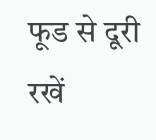फूड से दूरी रखें